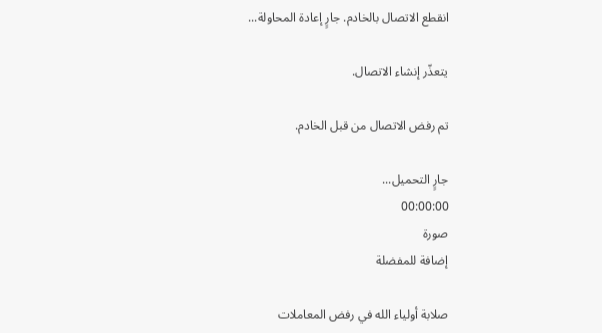انقطع الاتصال بالخادم. جارٍ إعادة المحاولة...

يتعذّر إنشاء الاتصال.

تم رفض الاتصال من قبل الخادم.

جارٍ التحميل...
00:00:00
صورة
إضافة للمفضلة

صلابة أولياء الله في رفض المعاملات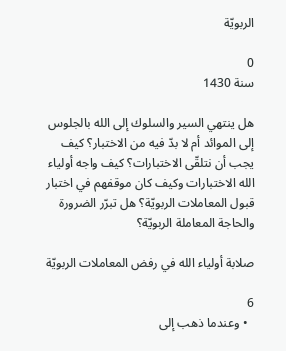الربويّة

0
سنة 1430

هل ينتهي السير والسلوك إلى الله بالجلوس إلى الموائد أم لا بدّ فيه من الاختبار؟ كيف يجب أن نتلقّى الاختبارات؟ كيف واجه أولياء الله الاختبارات وكيف كان موقفهم في اختبار قبول المعاملات الربويّة؟ هل تبرّر الضرورة والحاجة المعاملة الربويّة؟

صلابة أولياء الله في رفض المعاملات الربويّة

6
  • وعندما ذهب إلى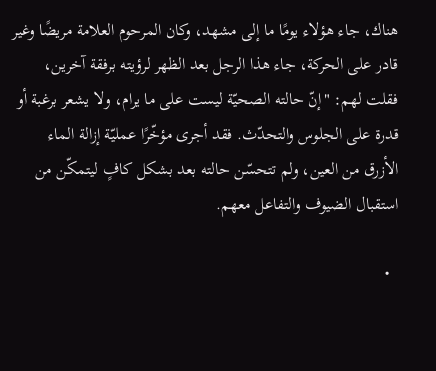هناك، جاء هؤلاء يومًا ما إلى مشهد، وكان المرحوم العلامة مريضًا وغير قادر على الحركة، جاء هذا الرجل بعد الظهر لرؤيته برفقة آخرين، فقلت لهم: "إنّ حالته الصحيّة ليست على ما يرام، ولا يشعر برغبة أو قدرة على الجلوس والتحدّث. فقد أجرى مؤخّرًا عمليّة إزالة الماء الأزرق من العين، ولم تتحسّن حالته بعد بشكل كافٍ ليتمكّن من استقبال الضيوف والتفاعل معهم.

  •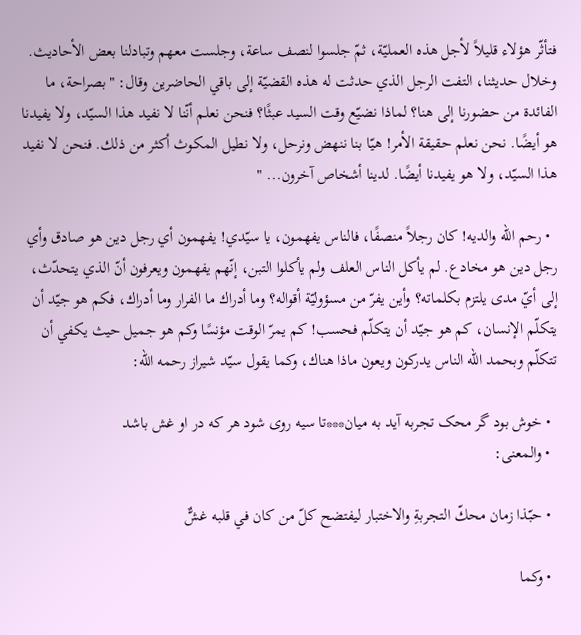فتأثّر هؤلاء قليلاً لأجل هذه العمليّة، ثمّ جلسوا لنصف ساعة، وجلست معهم وتبادلنا بعض الأحاديث. وخلال حديثنا، التفت الرجل الذي حدثت له هذه القضيّة إلى باقي الحاضرين وقال: "بصراحة، ما الفائدة من حضورنا إلى هنا؟ لماذا نضيّع وقت السيد عبثًا؟ فنحن نعلم أنّنا لا نفيد هذا السيّد، ولا يفيدنا هو أيضًا. نحن نعلم حقيقة الأمر! هيّا بنا ننهض ونرحل، ولا نطيل المكوث أكثر من ذلك. فنحن لا نفيد هذا السيّد، ولا هو يفيدنا أيضًا. لدينا أشخاص آخرون... "

  • رحم الله والديه! كان رجلاً منصفًا، فالناس يفهمون، يا سيّدي! يفهمون أي رجل دين هو صادق وأي رجل دين هو مخادع. لم يأكل الناس العلف ولم يأكلوا التبن، إنّهم يفهمون ويعرفون أنّ الذي يتحدّث، إلى أيّ مدى يلتزم بكلماته؟ وأين يفرّ من مسؤوليّة أقواله؟ وما أدراك ما الفرار وما أدراك، فكم هو جيّد أن يتكلّم الإنسان، كم هو جيّد أن يتكلّم فحسب! كم يمرّ الوقت مؤنسًا وكم هو جميل حيث يكفي أن تتكلّم وبحمد الله الناس يدركون ويعون ماذا هناك، وكما يقول سيّد شيراز رحمه الله:

  • خوش بود گر محک تجربه آید به میان***تا سیه روی شود هر که در او غش باشد
  • والمعنى:

  • حبّذا زمان محكّ التجربةِ والاختبار ليفتضح كلّ من كان في قلبه غشٌّ

  • وكما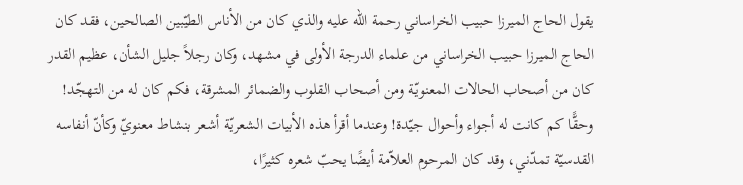يقول الحاج الميرزا حبيب الخراساني رحمة الله عليه والذي كان من الأناس الطيّبين الصالحين، فقد كان الحاج الميرزا حبيب الخراساني من علماء الدرجة الأولى في مشهد، وكان رجلاً جليل الشأن، عظيم القدر كان من أصحاب الحالات المعنويّة ومن أصحاب القلوب والضمائر المشرقة، فكم كان له من التهجّد! وحقًّا كم كانت له أجواء وأحوال جيّدة! وعندما أقرأ هذه الأبيات الشعريّة أشعر بنشاط معنويّ وكأنّ أنفاسه القدسيّة تمدّني، وقد كان المرحوم العلاّمة أيضًا يحبّ شعره كثيرًا،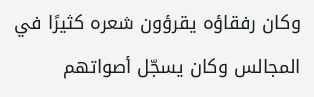وكان رفقاؤه يقرؤون شعره كثيرًا في المجالس وكان يسجّل أصواتهم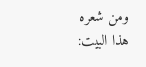ومن شعره هذا البيت: